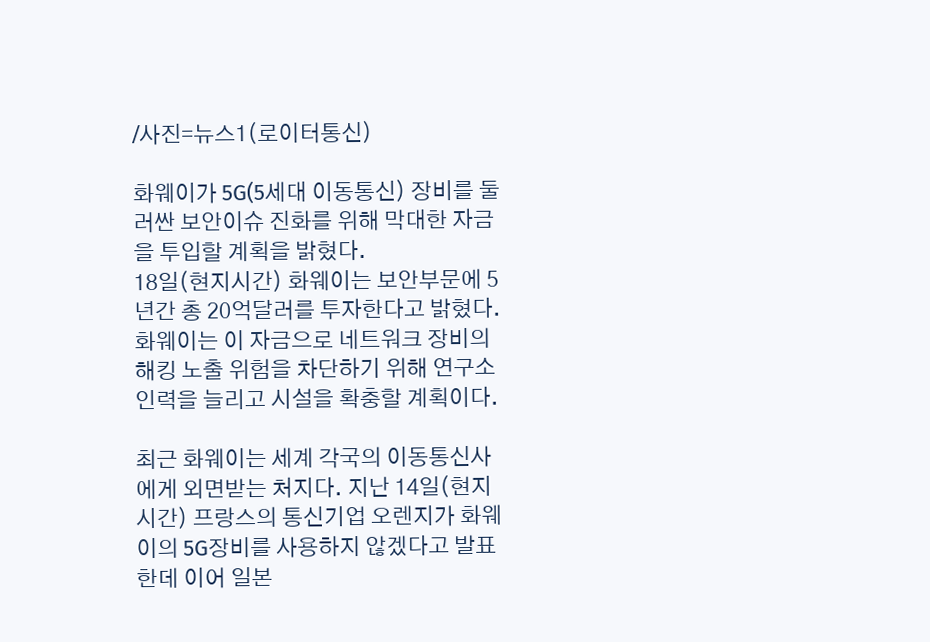/사진=뉴스1(로이터통신)

화웨이가 5G(5세대 이동통신) 장비를 둘러싼 보안이슈 진화를 위해 막대한 자금을 투입할 계획을 밝혔다.
18일(현지시간) 화웨이는 보안부문에 5년간 총 20억달러를 투자한다고 밝혔다. 화웨이는 이 자금으로 네트워크 장비의 해킹 노출 위험을 차단하기 위해 연구소 인력을 늘리고 시설을 확충할 계획이다.

최근 화웨이는 세계 각국의 이동통신사에게 외면받는 처지다. 지난 14일(현지시간) 프랑스의 통신기업 오렌지가 화웨이의 5G장비를 사용하지 않겠다고 발표한데 이어 일본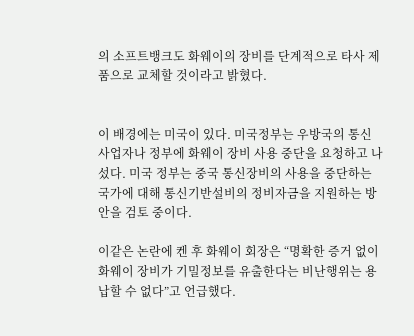의 소프트뱅크도 화웨이의 장비를 단계적으로 타사 제품으로 교체할 것이라고 밝혔다.


이 배경에는 미국이 있다. 미국정부는 우방국의 통신 사업자나 정부에 화웨이 장비 사용 중단을 요청하고 나섰다. 미국 정부는 중국 통신장비의 사용을 중단하는 국가에 대해 통신기반설비의 정비자금을 지원하는 방안을 검토 중이다.

이같은 논란에 켄 후 화웨이 회장은 “명확한 증거 없이 화웨이 장비가 기밀정보를 유출한다는 비난행위는 용납할 수 없다”고 언급했다.